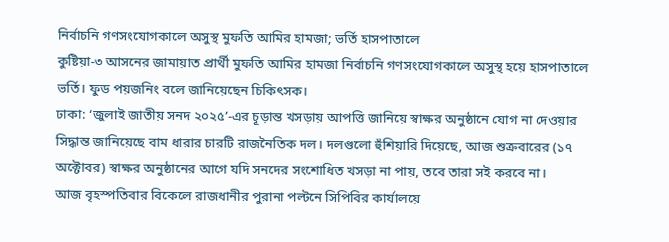নির্বাচনি গণসংযোগকালে অসুস্থ মুফতি আমির হামজা; ভর্তি হাসপাতালে
কুষ্টিয়া-৩ আসনের জামায়াত প্রার্থী মুফতি আমির হামজা নির্বাচনি গণসংযোগকালে অসুস্থ হয়ে হাসপাতালে ভর্তি। ফুড পয়জনিং বলে জানিয়েছেন চিকিৎসক।
ঢাকা: ‘জুলাই জাতীয় সনদ ২০২৫’-এর চূড়ান্ত খসড়ায় আপত্তি জানিয়ে স্বাক্ষর অনুষ্ঠানে যোগ না দেওয়ার সিদ্ধান্ত জানিয়েছে বাম ধারার চারটি রাজনৈতিক দল। দলগুলো হুঁশিয়ারি দিয়েছে, আজ শুক্রবারের (১৭ অক্টোবর) স্বাক্ষর অনুষ্ঠানের আগে যদি সনদের সংশোধিত খসড়া না পায়, তবে তারা সই করবে না।
আজ বৃহস্পতিবার বিকেলে রাজধানীর পুরানা পল্টনে সিপিবির কার্যালয়ে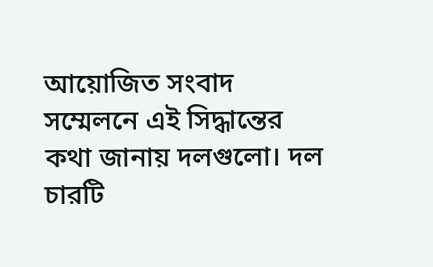আয়োজিত সংবাদ সম্মেলনে এই সিদ্ধান্তের কথা জানায় দলগুলো। দল চারটি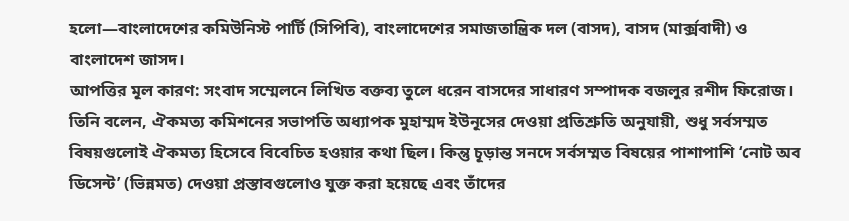হলো—বাংলাদেশের কমিউনিস্ট পার্টি (সিপিবি), বাংলাদেশের সমাজতান্ত্রিক দল (বাসদ), বাসদ (মার্ক্সবাদী) ও বাংলাদেশ জাসদ।
আপত্তির মূল কারণ: সংবাদ সম্মেলনে লিখিত বক্তব্য তুলে ধরেন বাসদের সাধারণ সম্পাদক বজলুর রশীদ ফিরোজ। তিনি বলেন, ঐকমত্য কমিশনের সভাপতি অধ্যাপক মুহাম্মদ ইউনূসের দেওয়া প্রতিশ্রুতি অনুযায়ী, শুধু সর্বসম্মত বিষয়গুলোই ঐকমত্য হিসেবে বিবেচিত হওয়ার কথা ছিল। কিন্তু চূড়ান্ত সনদে সর্বসম্মত বিষয়ের পাশাপাশি ‘নোট অব ডিসেন্ট’ (ভিন্নমত) দেওয়া প্রস্তাবগুলোও যুক্ত করা হয়েছে এবং তাঁদের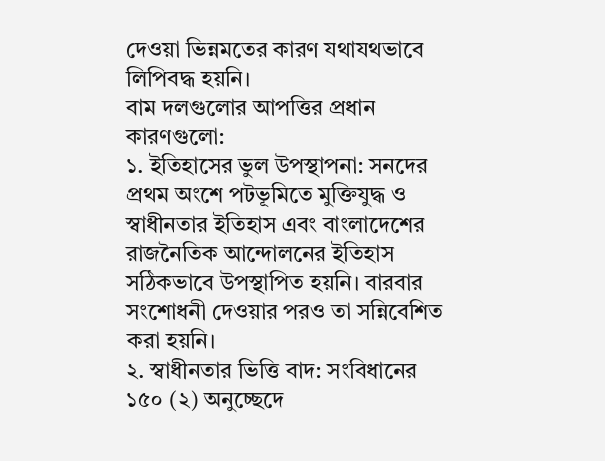দেওয়া ভিন্নমতের কারণ যথাযথভাবে লিপিবদ্ধ হয়নি।
বাম দলগুলোর আপত্তির প্রধান কারণগুলো:
১. ইতিহাসের ভুল উপস্থাপনা: সনদের প্রথম অংশে পটভূমিতে মুক্তিযুদ্ধ ও স্বাধীনতার ইতিহাস এবং বাংলাদেশের রাজনৈতিক আন্দোলনের ইতিহাস সঠিকভাবে উপস্থাপিত হয়নি। বারবার সংশোধনী দেওয়ার পরও তা সন্নিবেশিত করা হয়নি।
২. স্বাধীনতার ভিত্তি বাদ: সংবিধানের ১৫০ (২) অনুচ্ছেদে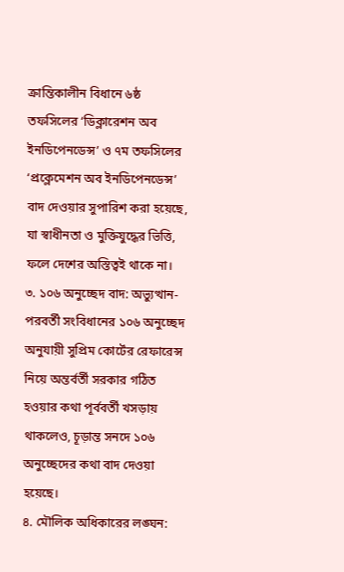ক্রান্তিকালীন বিধানে ৬ষ্ঠ তফসিলের ‘ডিক্লারেশন অব ইনডিপেনডেন্স’ ও ৭ম তফসিলের ‘প্রক্লেমেশন অব ইনডিপেনডেন্স’ বাদ দেওয়ার সুপারিশ করা হয়েছে, যা স্বাধীনতা ও মুক্তিযুদ্ধের ভিত্তি, ফলে দেশের অস্তিত্বই থাকে না।
৩. ১০৬ অনুচ্ছেদ বাদ: অভ্যুত্থান-পরবর্তী সংবিধানের ১০৬ অনুচ্ছেদ অনুযায়ী সুপ্রিম কোর্টের রেফারেন্স নিয়ে অন্তর্বর্তী সরকার গঠিত হওয়ার কথা পূর্ববর্তী খসড়ায় থাকলেও, চূড়ান্ত সনদে ১০৬ অনুচ্ছেদের কথা বাদ দেওয়া হয়েছে।
৪. মৌলিক অধিকারের লঙ্ঘন: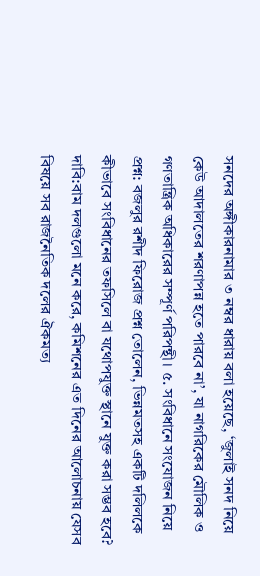সনদের অঙ্গীকারনামার ৩ নম্বর ধারায় বলা হয়েছে, ‘জুলাই সনদ নিয়ে কেউ আদালতের শরণাপন্ন হতে পারবে না’, যা নাগরিকের মৌলিক ও গণতান্ত্রিক অধিকারের সম্পূর্ণ পরিপন্থী। ৫. সংবিধানে সংযোজন নিয়ে প্রশ্ন: বজলুর রশীদ ফিরোজ প্রশ্ন তোলেন, ভিন্নমতসহ একটি দলিলকে কীভাবে সংবিধানের তফসিলে বা যথোপযুক্ত স্থানে যুক্ত করা সম্ভব হবে?
দাবি:বাম দলগুলো মনে করে, কমিশনের এত দিনের আলোচনায় যেসব বিষয়ে সব রাজনৈতিক দলের ঐকমত্য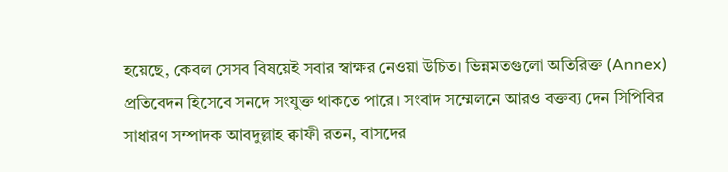হয়েছে, কেবল সেসব বিষয়েই সবার স্বাক্ষর নেওয়া উচিত। ভিন্নমতগুলো অতিরিক্ত (Annex) প্রতিবেদন হিসেবে সনদে সংযুক্ত থাকতে পারে। সংবাদ সম্মেলনে আরও বক্তব্য দেন সিপিবির সাধারণ সম্পাদক আবদুল্লাহ ক্বাফী রতন, বাসদের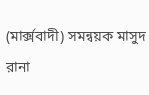(মার্ক্সবাদী) সমন্বয়ক মাসুদ রানা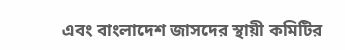এবং বাংলাদেশ জাসদের স্থায়ী কমিটির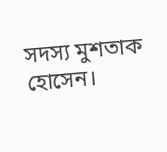সদস্য মুশতাক হোসেন।